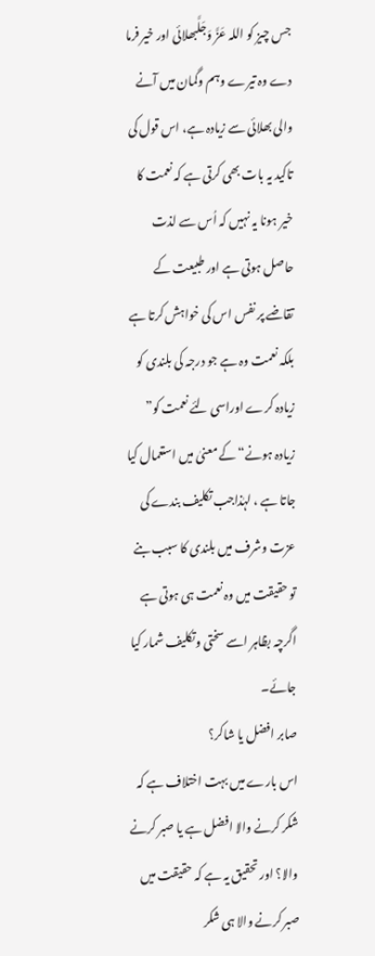جس چیز کو اللہ عَزَّ وَجَلَّبھلائی اور خیر فرما دے وہ تیرے وہم وگمان میں آنے والی بھلائی سے زیادہ ہے، اس قول کی تاکید یہ بات بھی کرتی ہے کہ نعمت کا خیر ہونا یہ نہیں کہ اُس سے لذت حاصل ہوتی ہے اور طبیعت کے تقاضے پر نفس اس کی خواہش کرتا ہے بلکہ نعمت وہ ہے جو درجہ کی بلندی کو زیادہ کرے اوراسی لئے نعمت کو” زیادہ ہونے“کے معنیٰ میں استعمال کیا جاتا ہے ، لہٰذاجب تکلیف بندے کی عزت وشرف میں بلندی کا سبب بنے تو حقیقت میں وہ نعمت ہی ہوتی ہے اگرچہ بظاہر اسے سختی وتکلیف شمار کیا جائے۔
صابر افضل یا شاکر؟
اس بارے میں بہت اختلاف ہے کہ شکر کرنے والا افضل ہے یا صبر کرنے والا؟ اور تحقیق یہ ہے کہ حقیقت میں صبر کرنے والا ہی شکر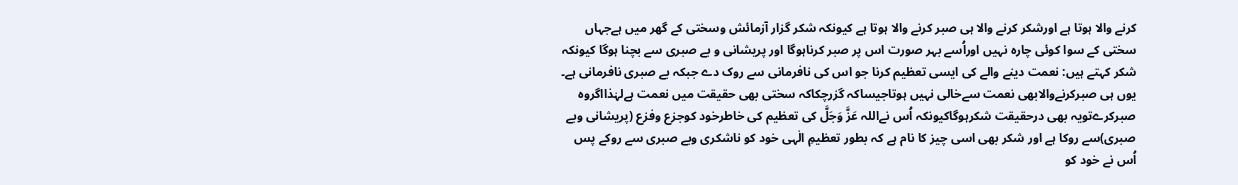کرنے والا ہوتا ہے اورشکر کرنے والا ہی صبر کرنے والا ہوتا ہے کیونکہ شکر گزار آزمائش وسختی کے گھر میں ہےجہاں سختی کے سوا کوئی چارہ نہیں اوراُسے بہر صورت اس پر صبر کرناہوگا اور پریشانی و بے صبری سے بچنا ہوگا کیونکہ شکر کہتے ہیں: نعمت دینے والے کی ایسی تعظیم کرنا جو اس کی نافرمانی سے روک دے جبکہ بے صبری نافرمانی ہے۔
یوں ہی صبرکرنےوالابھی نعمت سےخالی نہیں ہوتاجیساکہ گزرچکاکہ سختی بھی حقیقت میں نعمت ہےلہٰذااگروہ صبرکرےتویہ بھی درحقیقت شکرہوگاکیونکہ اُس نےاللہ عَزَّ وَجَلَّ کی تعظیم کی خاطرخود کوجزع وفزع (پریشانی وبے صبری)سے روکا ہے اور شکر بھی اسی چیز کا نام ہے کہ بطور تعظیمِ الٰہی خود کو ناشکری وبے صبری سے روکے پس اُس نے خود کو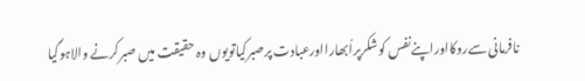نافرمانی سےروکااوراپنےنفس کوشکرپراُبھارااورعبادت پرصبرکیاتویوں وہ حقیقت میں صبرکرنے والاہوگیا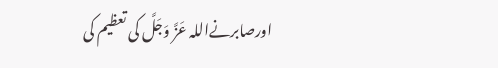اورصابرنےاللہ عَزَّ وَجَلَّ کی تعظیم کی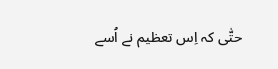حتّٰی کہ اِس تعظیم نے اُسے